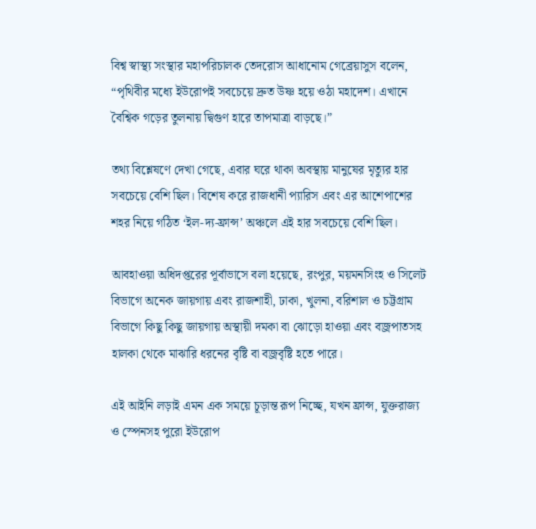বিশ্ব স্বাস্থ্য সংস্থার মহাপরিচালক তেদরোস আধানোম গেব্রেয়াসুস বলেন, “পৃথিবীর মধ্যে ইউরোপই সবচেয়ে দ্রুত উষ্ণ হয়ে ওঠা মহাদেশ। এখানে বৈশ্বিক গড়ের তুলনায় দ্বিগুণ হারে তাপমাত্রা বাড়ছে।”

তথ্য বিশ্লেষণে দেখা গেছে, এবার ঘরে থাকা অবস্থায় মানুষের মৃত্যুর হার সবচেয়ে বেশি ছিল। বিশেষ করে রাজধানী প্যারিস এবং এর আশেপাশের শহর নিয়ে গঠিত ‘ইল-দ্য-ফ্রান্স’ অঞ্চলে এই হার সবচেয়ে বেশি ছিল।

আবহাওয়া অধিদপ্তরের পূর্বাভাসে বলা হয়েছে, রংপুর, ময়মনসিংহ ও সিলেট বিভাগে অনেক জায়গায় এবং রাজশাহী, ঢাকা, খুলনা, বরিশাল ও চট্টগ্রাম বিভাগে কিছু কিছু জায়গায় অস্থায়ী দমকা বা ঝোড়ো হাওয়া এবং বজ্রপাতসহ হালকা থেকে মাঝারি ধরনের বৃষ্টি বা বজ্রবৃষ্টি হতে পারে।

এই আইনি লড়াই এমন এক সময়ে চূড়ান্ত রূপ নিচ্ছে, যখন ফ্রান্স, যুক্তরাজ্য ও স্পেনসহ পুরো ইউরোপ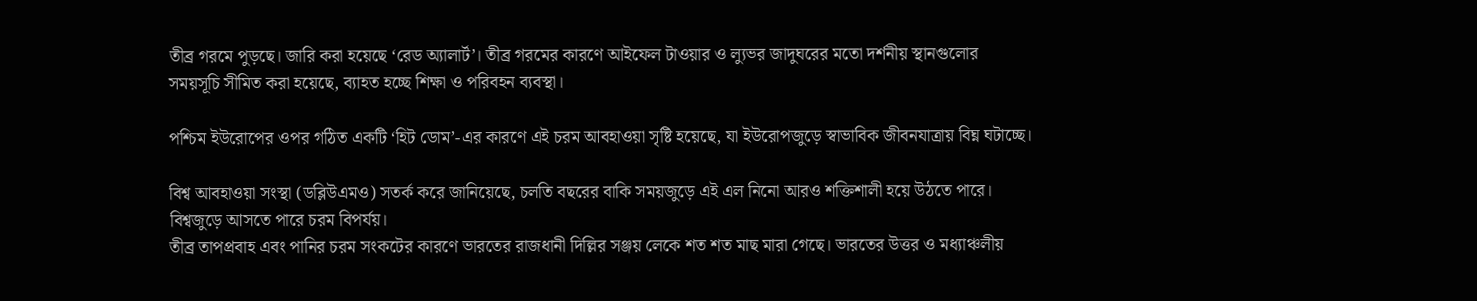তীব্র গরমে পুড়ছে। জারি করা হয়েছে ‘রেড অ্যালার্ট’। তীব্র গরমের কারণে আইফেল টাওয়ার ও ল্যুভর জাদুঘরের মতো দর্শনীয় স্থানগুলোর সময়সূচি সীমিত করা হয়েছে, ব্যাহত হচ্ছে শিক্ষা ও পরিবহন ব্যবস্থা।

পশ্চিম ইউরোপের ওপর গঠিত একটি ‘হিট ডোম’-এর কারণে এই চরম আবহাওয়া সৃষ্টি হয়েছে, যা ইউরোপজুড়ে স্বাভাবিক জীবনযাত্রায় বিঘ্ন ঘটাচ্ছে।

বিশ্ব আবহাওয়া সংস্থা (ডব্লিউএমও) সতর্ক করে জানিয়েছে, চলতি বছরের বাকি সময়জুড়ে এই এল নিনো আরও শক্তিশালী হয়ে উঠতে পারে। বিশ্বজুড়ে আসতে পারে চরম বিপর্যয়।
তীব্র তাপপ্রবাহ এবং পানির চরম সংকটের কারণে ভারতের রাজধানী দিল্লির সঞ্জয় লেকে শত শত মাছ মারা গেছে। ভারতের উত্তর ও মধ্যাঞ্চলীয়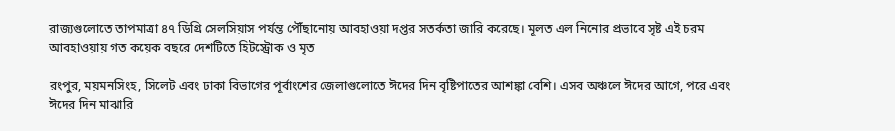রাজ্যগুলোতে তাপমাত্রা ৪৭ ডিগ্রি সেলসিয়াস পর্যন্ত পৌঁছানোয় আবহাওয়া দপ্তর সতর্কতা জারি করেছে। মূলত এল নিনোর প্রভাবে সৃষ্ট এই চরম আবহাওয়ায় গত কয়েক বছরে দেশটিতে হিটস্ট্রোক ও মৃত

রংপুর, ময়মনসিংহ, সিলেট এবং ঢাকা বিভাগের পূর্বাংশের জেলাগুলোতে ঈদের দিন বৃষ্টিপাতের আশঙ্কা বেশি। এসব অঞ্চলে ঈদের আগে, পরে এবং ঈদের দিন মাঝারি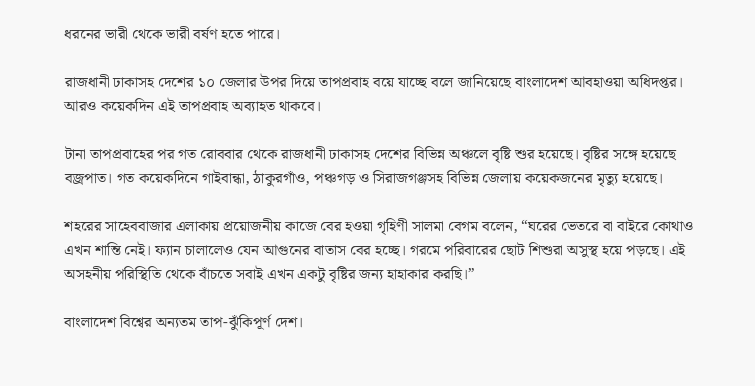ধরনের ভারী থেকে ভারী বর্ষণ হতে পারে।

রাজধানী ঢাকাসহ দেশের ১০ জেলার উপর দিয়ে তাপপ্রবাহ বয়ে যাচ্ছে বলে জানিয়েছে বাংলাদেশ আবহাওয়া অধিদপ্তর। আরও কয়েকদিন এই তাপপ্রবাহ অব্যাহত থাকবে।

টানা তাপপ্রবাহের পর গত রোববার থেকে রাজধানী ঢাকাসহ দেশের বিভিন্ন অঞ্চলে বৃষ্টি শুর হয়েছে। বৃষ্টির সঙ্গে হয়েছে বজ্রপাত। গত কয়েকদিনে গাইবান্ধা, ঠাকুরগাঁও, পঞ্চগড় ও সিরাজগঞ্জসহ বিভিন্ন জেলায় কয়েকজনের মৃত্যু হয়েছে।

শহরের সাহেববাজার এলাকায় প্রয়োজনীয় কাজে বের হওয়া গৃহিণী সালমা বেগম বলেন, “ঘরের ভেতরে বা বাইরে কোথাও এখন শান্তি নেই। ফ্যান চালালেও যেন আগুনের বাতাস বের হচ্ছে। গরমে পরিবারের ছোট শিশুরা অসুস্থ হয়ে পড়ছে। এই অসহনীয় পরিস্থিতি থেকে বাঁচতে সবাই এখন একটু বৃষ্টির জন্য হাহাকার করছি।”

বাংলাদেশ বিশ্বের অন্যতম তাপ-ঝুঁকিপূর্ণ দেশ।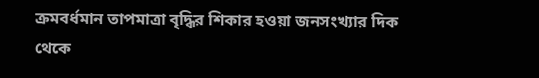ক্রমবর্ধমান তাপমাত্রা বৃদ্ধির শিকার হওয়া জনসংখ্যার দিক থেকে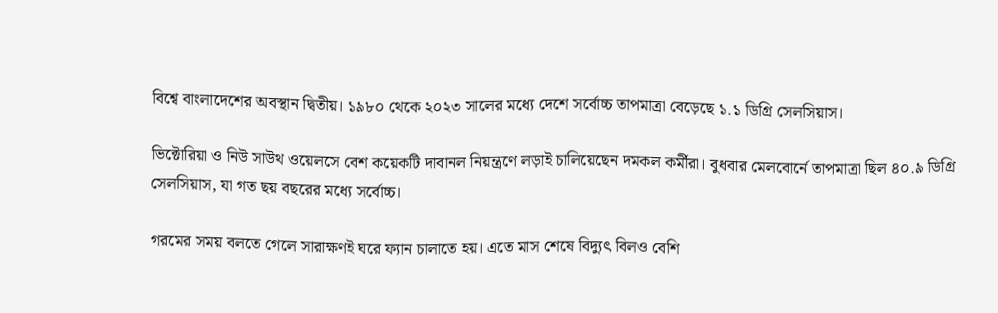বিশ্বে বাংলাদেশের অবস্থান দ্বিতীয়। ১৯৮০ থেকে ২০২৩ সালের মধ্যে দেশে সর্বোচ্চ তাপমাত্রা বেড়েছে ১.১ ডিগ্রি সেলসিয়াস।

ভিক্টোরিয়া ও নিউ সাউথ ওয়েলসে বেশ কয়েকটি দাবানল নিয়ন্ত্রণে লড়াই চালিয়েছেন দমকল কর্মীরা। বুধবার মেলবোর্নে তাপমাত্রা ছিল ৪০.৯ ডিগ্রি সেলসিয়াস, যা গত ছয় বছরের মধ্যে সর্বোচ্চ।

গরমের সময় বলতে গেলে সারাক্ষণই ঘরে ফ্যান চালাতে হয়। এতে মাস শেষে বিদ্যুৎ বিলও বেশি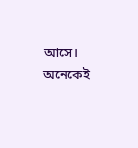আসে। অনেকেই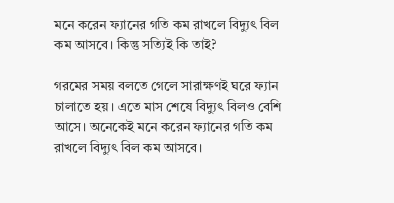মনে করেন ফ্যানের গতি কম রাখলে বিদ্যুৎ বিল কম আসবে। কিন্তু সত্যিই কি তাই?

গরমের সময় বলতে গেলে সারাক্ষণই ঘরে ফ্যান চালাতে হয়। এতে মাস শেষে বিদ্যুৎ বিলও বেশি আসে। অনেকেই মনে করেন ফ্যানের গতি কম রাখলে বিদ্যুৎ বিল কম আসবে।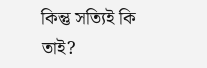কিন্তু সত্যিই কি তাই?